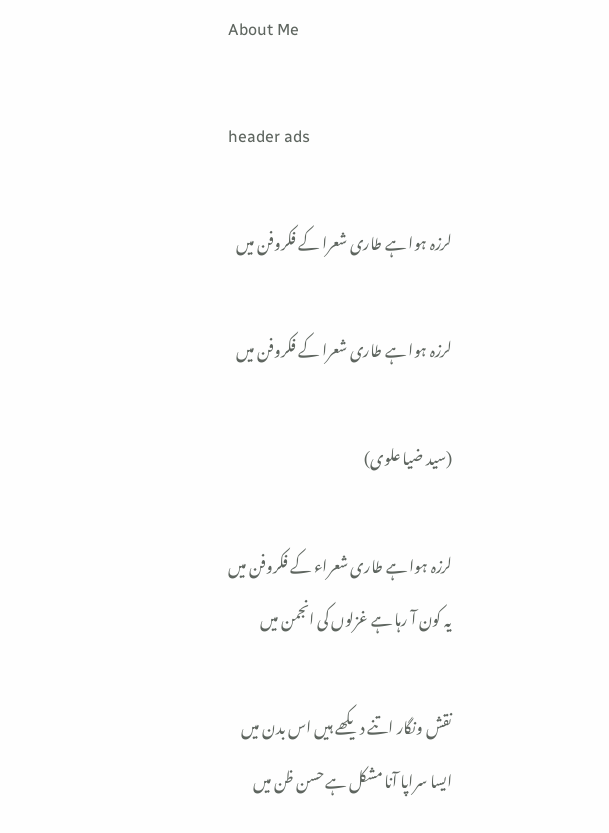About Me

header ads

لرزہ ہوا ہے طاری شعرا کے فکروفن میں

لرزہ ہوا ہے طاری شعرا کے فکروفن میں

(سید ضیا علوی)

لرزہ ہوا ہے طاری شعراء کے فکروفن میں
یہ کون آ رہا ہے غزلوں کی انجمن میں

نقش ونگار اتنے دیکھے ہیں اس بدن میں
ایسا سراپا آنا مشکل ہے حسن ظن میں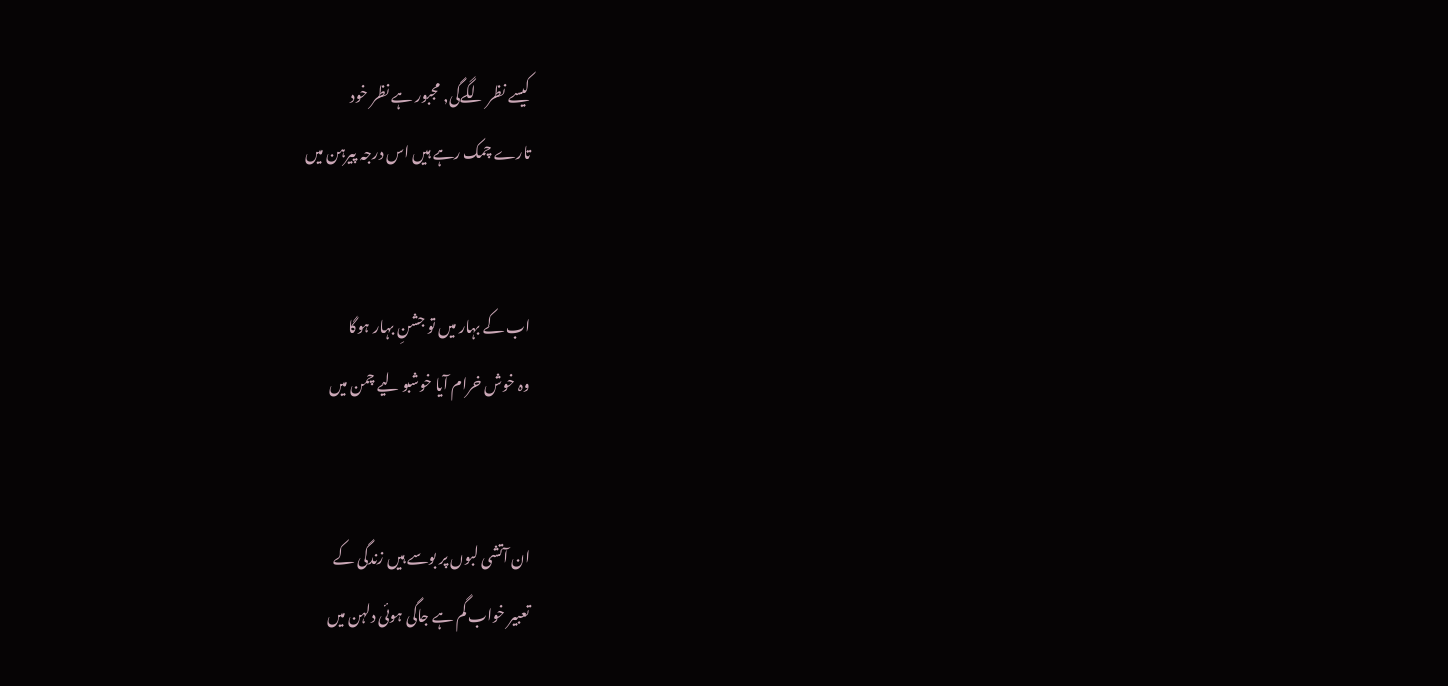کیسے نظر لگےگی, مجبور ہے نظر خود
تارے چمک رہے ہیں اس درجہ پیرہن میں


اب کے بہار میں تو جشنِ بہار ہوگا
وہ خوش خرام آیا خوشبو لیے چمن میں


ان آتشی لبوں پر بوسے ہیں زندگی کے
تعبیر خواب گم ہے جاگی ہوئی دلہن میں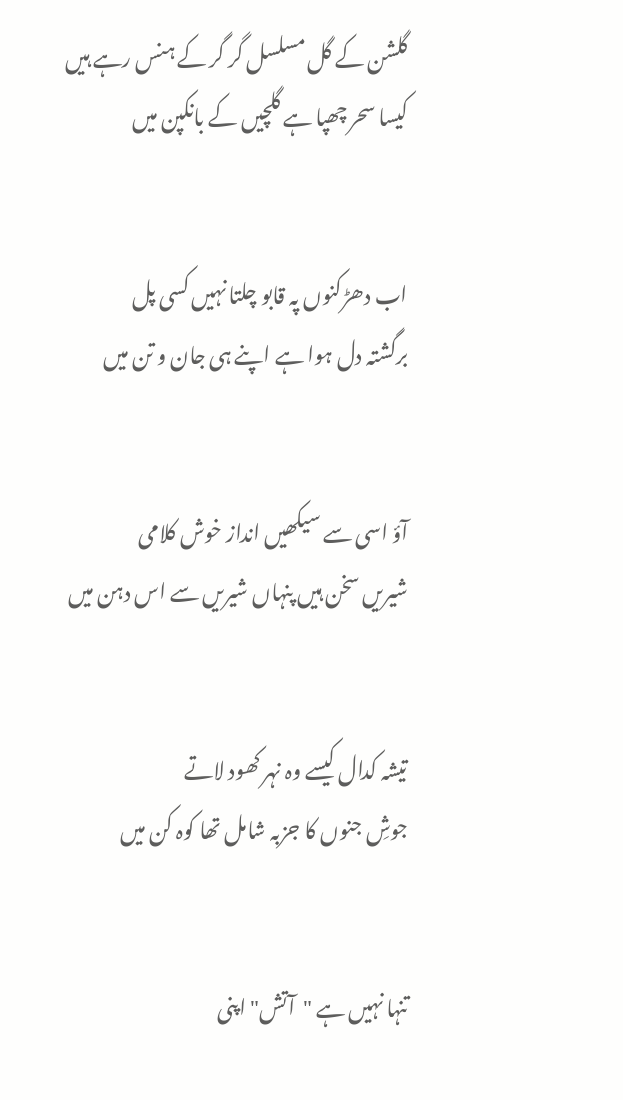گلشن کے گل مسلسل گر گر کے ہنس رہے ہیں
کیسا سحر چھپا ہے گلچیں کے بانکپن میں


اب دھڑکنوں پہ قابو چلتا نہیں کسی پل
برگشتہ دل ہوا ہے اپنے ہی جان و تن میں


آؤ اسی سے سیکھیں انداز خوش کلامی
شیریں سخن ہیں پنہاں شیریں سے اس دہن میں


تیشہ کدال کیسے وہ نہر کھود لاتے
جوشِ جنوں کا جزبہ شامل تھا کوہ کن میں


تنہا نہیں ہے "آتش" اپنی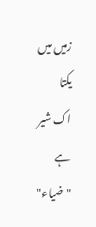زمیں میں یکتا
اک شیر ہے "ضیاء"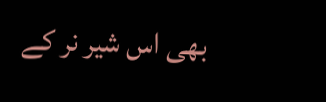بھی اس شیر نر کے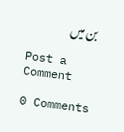بن میں

Post a Comment

0 Comments